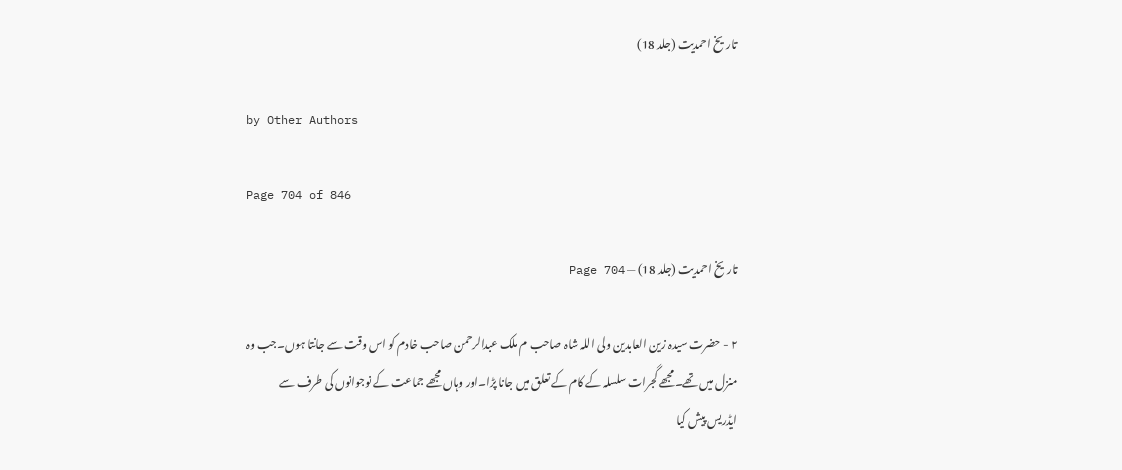تاریخ احمدیت (جلد 18)

by Other Authors

Page 704 of 846

تاریخ احمدیت (جلد 18) — Page 704

۲ - حضرت سیدہ زین العابدین ولی اللہ شاہ صاحب م ملک عبدالرحمن صاحب خادم کو اس وقت سے جانتا ہوں۔جب وہ منزل میں تھے۔مجھے گجرات سلسلہ کے کام کے تعلق میں جانا پڑا۔اور وہاں مجھے جماعت کے نوجوانوں کی طرف سے ایڈریس پیش کیا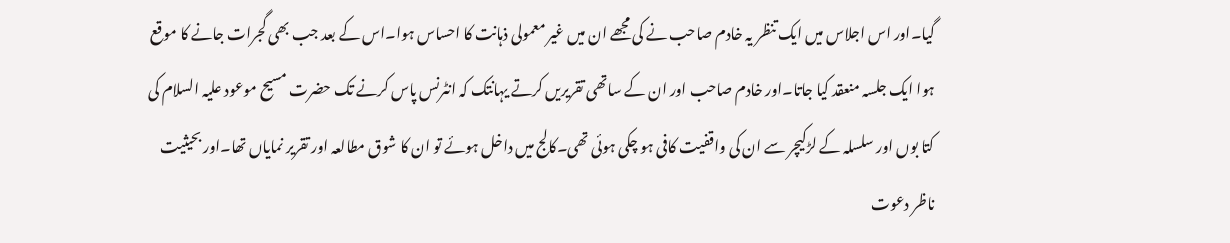گیا۔اور اس اجلاس میں ایک تنظر یہ خادم صاحب نے کی مجھے ان میں غیر معمولی ذہانت کا احساس ہوا۔اس کے بعد جب بھی گجرات جانے کا موقع ہوا ایک جلسہ منعقد کیا جاتا۔اور خادم صاحب اور ان کے ساتھی تقریریں کرتے یہانتک کہ انٹرنس پاس کرنے تک حضرت مسیح موعود علیہ السلام کی کتا بوں اور سلسلہ کے لڑکیچر سے ان کی واقفیت کافی ہو چکی ہوئی تھی۔کالج میں داخل ہوئے تو ان کا شوق مطالعہ اور تقریر نمایاں تھا۔اور بحیثیت ناظر دعوت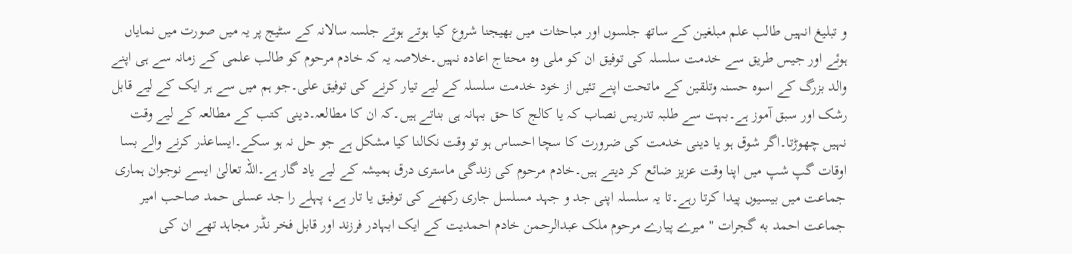و تبلیغ انہیں طالب علم مبلغین کے ساتھ جلسوں اور مباحثات میں بھیجنا شروع کیا ہوتے ہوتے جلسہ سالانہ کے سٹیج پر یہ میں صورت میں نمایاں ہوئے اور جیس طریق سے خدمت سلسلہ کی توفیق ان کو ملی وہ محتاج اعادہ نہیں۔خلاصہ یہ کہ خادم مرحوم کو طالب علمی کے زمانہ سے ہی اپنے والد بزرگ کے اسوہ حسنہ وتلقین کے ماتحت اپنے تئیں از خود خدمت سلسلہ کے لیے تیار کرنے کی توفیق علی۔جو ہم میں سے ہر ایک کے لیے قابل رشک اور سبق آموز ہے۔بہت سے طلبہ تدریس نصاب کہ یا کالج کا حق بہانہ ہی بناتے ہیں۔کہ ان کا مطالعہ۔دینی کتب کے مطالعہ کے لیے وقت نہیں چھوڑتا۔اگر شوق ہو یا دینی خدمت کی ضرورت کا سچا احساس ہو تو وقت نکالنا کیا مشکل ہے جو حل نہ ہو سکے۔ایساعذر کرنے والے بسا اوقات گپ شپ میں اپنا وقت عزیز ضائع کر دیتے ہیں۔خادم مرحوم کی زندگی ماستری درق ہمیشہ کے لیے یاد گار ہے۔اللہ تعالیٰ ایسے نوجوان ہماری جماعت میں بیسیوں پیدا کرتا رہے۔تا یہ سلسلہ اپنی جد و جہد مسلسل جاری رکھنے کی توفیق یا تار ہے، پہلے را جد عسلی حمد صاحب امیر جماعت احمد به گجرات " میرے پیارے مرحوم ملک عبدالرحمن خادم احمدیت کے ایک ابہادر فرزند اور قابل فخر نڈر مجاہد تھے ان کی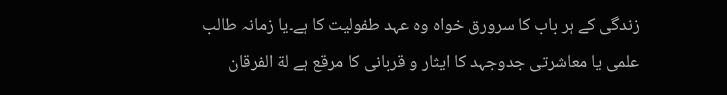زندگی کے ہر باب کا سرورق خواہ وہ عہد طفولیت کا ہے۔یا زمانہ طالب علمی یا معاشرتی جدوجہد کا ایثار و قربانی کا مرقع ہے لة الفرقان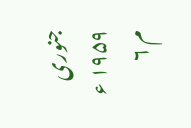جنوری ۱۹۵۹ ء م ۶